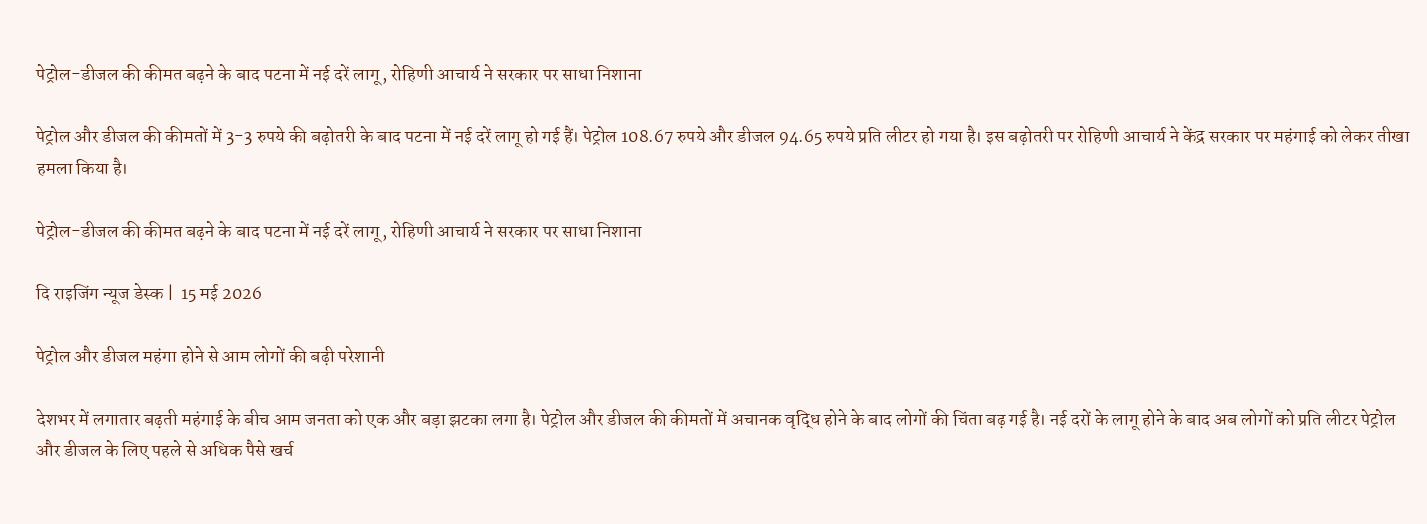पेट्रोल-डीजल की कीमत बढ़ने के बाद पटना में नई दरें लागू, रोहिणी आचार्य ने सरकार पर साधा निशाना

पेट्रोल और डीजल की कीमतों में 3-3 रुपये की बढ़ोतरी के बाद पटना में नई दरें लागू हो गई हैं। पेट्रोल 108.67 रुपये और डीजल 94.65 रुपये प्रति लीटर हो गया है। इस बढ़ोतरी पर रोहिणी आचार्य ने केंद्र सरकार पर महंगाई को लेकर तीखा हमला किया है।

पेट्रोल-डीजल की कीमत बढ़ने के बाद पटना में नई दरें लागू, रोहिणी आचार्य ने सरकार पर साधा निशाना

दि राइजिंग न्यूज डेस्क |  15 मई 2026

पेट्रोल और डीजल महंगा होने से आम लोगों की बढ़ी परेशानी

देशभर में लगातार बढ़ती महंगाई के बीच आम जनता को एक और बड़ा झटका लगा है। पेट्रोल और डीजल की कीमतों में अचानक वृद्धि होने के बाद लोगों की चिंता बढ़ गई है। नई दरों के लागू होने के बाद अब लोगों को प्रति लीटर पेट्रोल और डीजल के लिए पहले से अधिक पैसे खर्च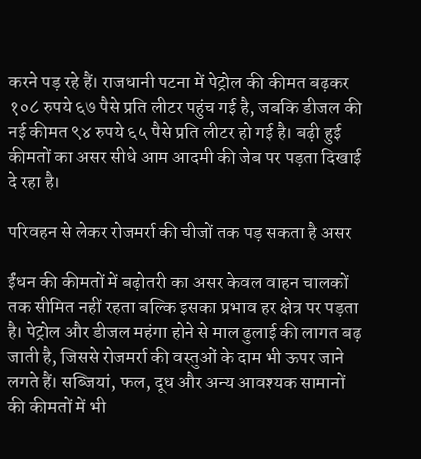करने पड़ रहे हैं। राजधानी पटना में पेट्रोल की कीमत बढ़कर १०८ रुपये ६७ पैसे प्रति लीटर पहुंच गई है, जबकि डीजल की नई कीमत ९४ रुपये ६५ पैसे प्रति लीटर हो गई है। बढ़ी हुई कीमतों का असर सीधे आम आदमी की जेब पर पड़ता दिखाई दे रहा है।

परिवहन से लेकर रोजमर्रा की चीजों तक पड़ सकता है असर

ईंधन की कीमतों में बढ़ोतरी का असर केवल वाहन चालकों तक सीमित नहीं रहता बल्कि इसका प्रभाव हर क्षेत्र पर पड़ता है। पेट्रोल और डीजल महंगा होने से माल ढुलाई की लागत बढ़ जाती है, जिससे रोजमर्रा की वस्तुओं के दाम भी ऊपर जाने लगते हैं। सब्जियां, फल, दूध और अन्य आवश्यक सामानों की कीमतों में भी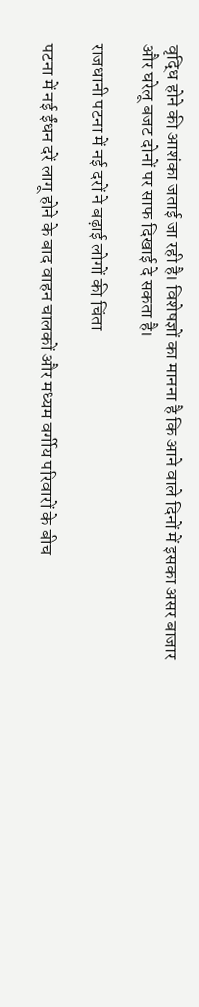वृद्धि होने की आशंका जताई जा रही है। विशेषज्ञों का मानना है कि आने वाले दिनों में इसका असर बाजार और घरेलू बजट दोनों पर साफ दिखाई दे सकता है।

राजधानी पटना में नई दरों ने बढ़ाई लोगों की चिंता

पटना में नई ईंधन दरें लागू होने के बाद वाहन चालकों और मध्यम वर्गीय परिवारों के बीच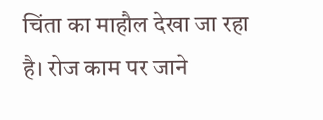चिंता का माहौल देखा जा रहा है। रोज काम पर जाने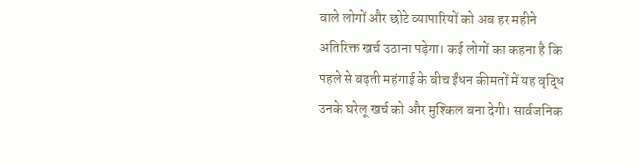वाले लोगों और छोटे व्यापारियों को अब हर महीने अतिरिक्त खर्च उठाना पड़ेगा। कई लोगों का कहना है कि पहले से बढ़ती महंगाई के बीच ईंधन कीमतों में यह वृद्धि उनके घरेलू खर्च को और मुश्किल बना देगी। सार्वजनिक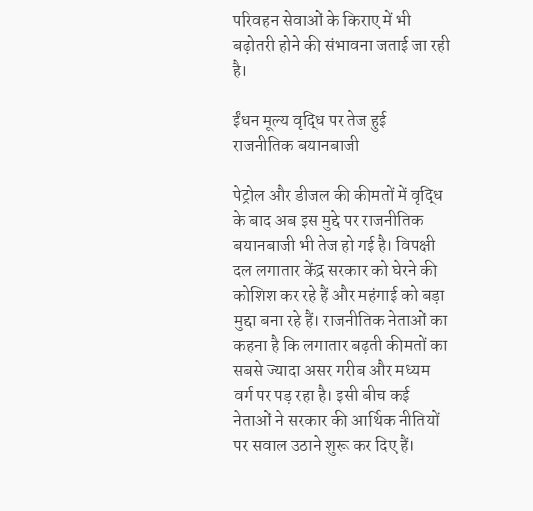परिवहन सेवाओं के किराए में भी बढ़ोतरी होने की संभावना जताई जा रही है।

ईंधन मूल्य वृद्धि पर तेज हुई राजनीतिक बयानबाजी

पेट्रोल और डीजल की कीमतों में वृद्धि के बाद अब इस मुद्दे पर राजनीतिक बयानबाजी भी तेज हो गई है। विपक्षी दल लगातार केंद्र सरकार को घेरने की कोशिश कर रहे हैं और महंगाई को बड़ा मुद्दा बना रहे हैं। राजनीतिक नेताओं का कहना है कि लगातार बढ़ती कीमतों का सबसे ज्यादा असर गरीब और मध्यम वर्ग पर पड़ रहा है। इसी बीच कई नेताओं ने सरकार की आर्थिक नीतियों पर सवाल उठाने शुरू कर दिए हैं।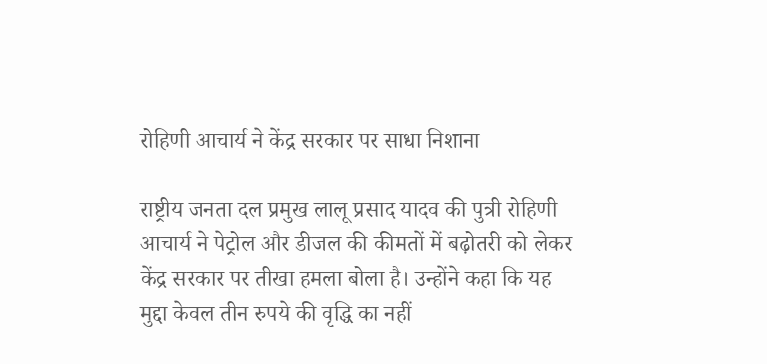रोहिणी आचार्य ने केंद्र सरकार पर साधा निशाना

राष्ट्रीय जनता दल प्रमुख लालू प्रसाद यादव की पुत्री रोहिणी आचार्य ने पेट्रोल और डीजल की कीमतों में बढ़ोतरी को लेकर केंद्र सरकार पर तीखा हमला बोला है। उन्होंने कहा कि यह मुद्दा केवल तीन रुपये की वृद्धि का नहीं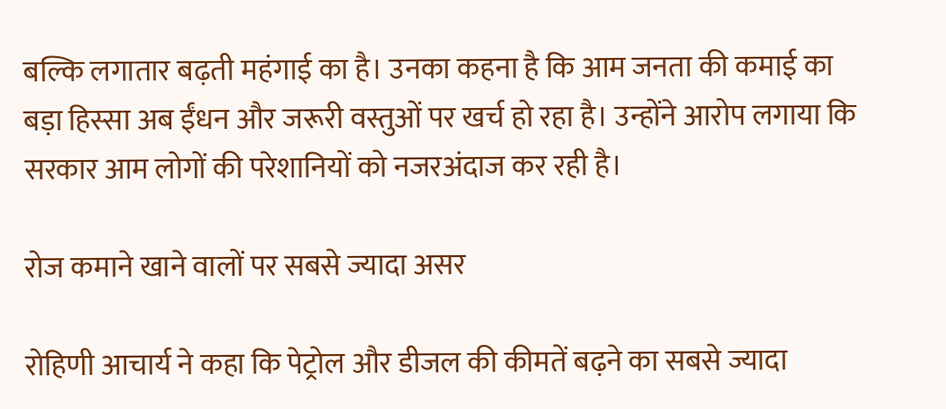बल्कि लगातार बढ़ती महंगाई का है। उनका कहना है कि आम जनता की कमाई का बड़ा हिस्सा अब ईंधन और जरूरी वस्तुओं पर खर्च हो रहा है। उन्होंने आरोप लगाया कि सरकार आम लोगों की परेशानियों को नजरअंदाज कर रही है।

रोज कमाने खाने वालों पर सबसे ज्यादा असर

रोहिणी आचार्य ने कहा कि पेट्रोल और डीजल की कीमतें बढ़ने का सबसे ज्यादा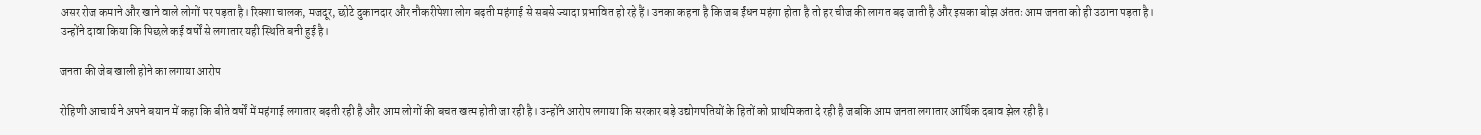असर रोज कमाने और खाने वाले लोगों पर पड़ता है। रिक्शा चालक, मजदूर, छोटे दुकानदार और नौकरीपेशा लोग बढ़ती महंगाई से सबसे ज्यादा प्रभावित हो रहे हैं। उनका कहना है कि जब ईंधन महंगा होता है तो हर चीज की लागत बढ़ जाती है और इसका बोझ अंततः आम जनता को ही उठाना पड़ता है। उन्होंने दावा किया कि पिछले कई वर्षों से लगातार यही स्थिति बनी हुई है।

जनता की जेब खाली होने का लगाया आरोप

रोहिणी आचार्य ने अपने बयान में कहा कि बीते वर्षों में महंगाई लगातार बढ़ती रही है और आम लोगों की बचत खत्म होती जा रही है। उन्होंने आरोप लगाया कि सरकार बड़े उद्योगपतियों के हितों को प्राथमिकता दे रही है जबकि आम जनता लगातार आर्थिक दबाव झेल रही है।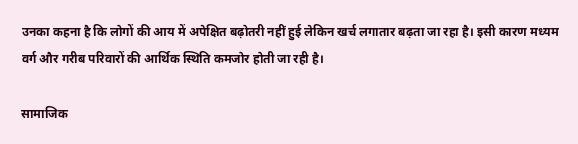उनका कहना है कि लोगों की आय में अपेक्षित बढ़ोतरी नहीं हुई लेकिन खर्च लगातार बढ़ता जा रहा है। इसी कारण मध्यम वर्ग और गरीब परिवारों की आर्थिक स्थिति कमजोर होती जा रही है।

सामाजिक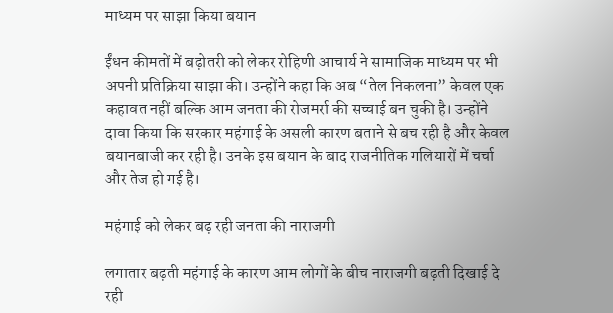माध्यम पर साझा किया बयान

ईंधन कीमतों में बढ़ोतरी को लेकर रोहिणी आचार्य ने सामाजिक माध्यम पर भी अपनी प्रतिक्रिया साझा की। उन्होंने कहा कि अब “तेल निकलना” केवल एक कहावत नहीं बल्कि आम जनता की रोजमर्रा की सच्चाई बन चुकी है। उन्होंने दावा किया कि सरकार महंगाई के असली कारण बताने से बच रही है और केवल बयानबाजी कर रही है। उनके इस बयान के बाद राजनीतिक गलियारों में चर्चा और तेज हो गई है।

महंगाई को लेकर बढ़ रही जनता की नाराजगी

लगातार बढ़ती महंगाई के कारण आम लोगों के बीच नाराजगी बढ़ती दिखाई दे रही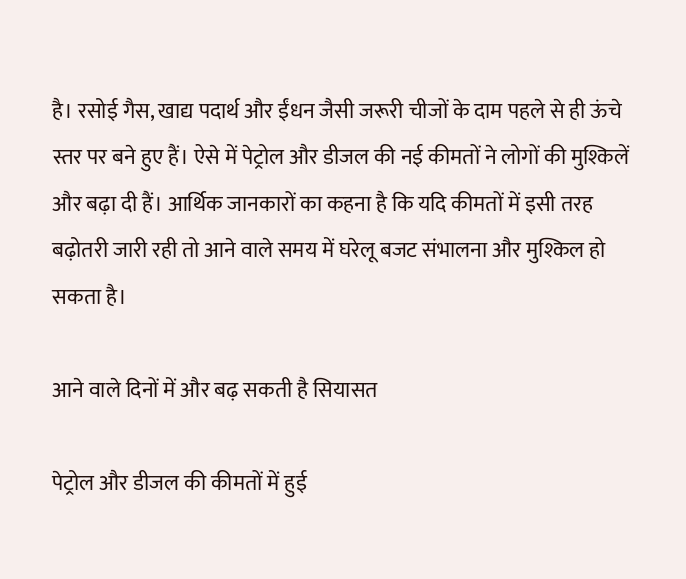है। रसोई गैस, खाद्य पदार्थ और ईंधन जैसी जरूरी चीजों के दाम पहले से ही ऊंचे स्तर पर बने हुए हैं। ऐसे में पेट्रोल और डीजल की नई कीमतों ने लोगों की मुश्किलें और बढ़ा दी हैं। आर्थिक जानकारों का कहना है कि यदि कीमतों में इसी तरह बढ़ोतरी जारी रही तो आने वाले समय में घरेलू बजट संभालना और मुश्किल हो सकता है।

आने वाले दिनों में और बढ़ सकती है सियासत

पेट्रोल और डीजल की कीमतों में हुई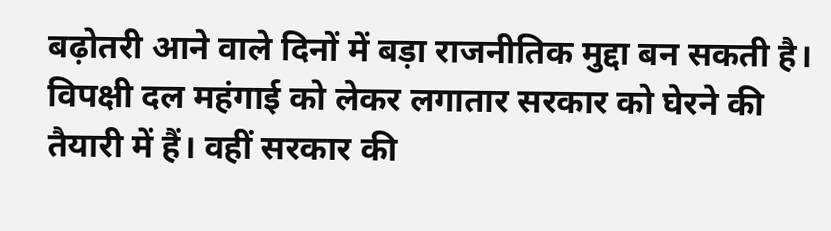बढ़ोतरी आने वाले दिनों में बड़ा राजनीतिक मुद्दा बन सकती है। विपक्षी दल महंगाई को लेकर लगातार सरकार को घेरने की तैयारी में हैं। वहीं सरकार की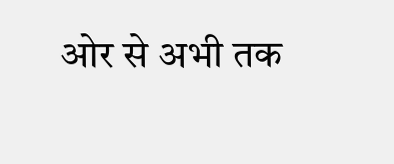ओर से अभी तक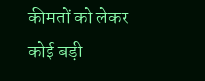कीमतों को लेकर कोई बड़ी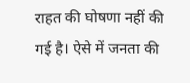राहत की घोषणा नहीं की गई है। ऐसे में जनता की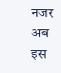नजर अब इस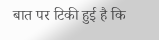बात पर टिकी हुई है कि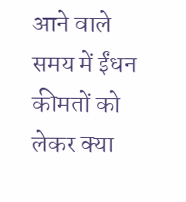आने वाले समय में ईंधन कीमतों को लेकर क्या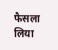फैसला लिया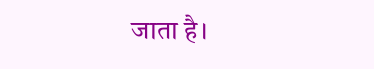जाता है।